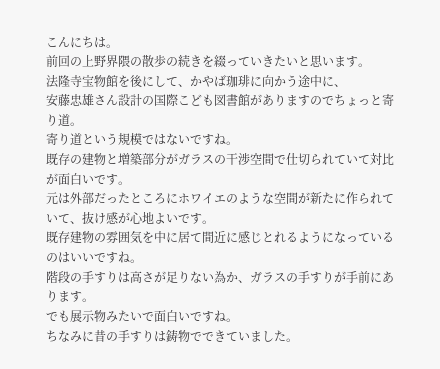こんにちは。
前回の上野界隈の散歩の続きを綴っていきたいと思います。
法隆寺宝物館を後にして、かやば珈琲に向かう途中に、
安藤忠雄さん設計の国際こども図書館がありますのでちょっと寄り道。
寄り道という規模ではないですね。
既存の建物と増築部分がガラスの干渉空間で仕切られていて対比が面白いです。
元は外部だったところにホワイエのような空間が新たに作られていて、抜け感が心地よいです。
既存建物の雰囲気を中に居て間近に感じとれるようになっているのはいいですね。
階段の手すりは高さが足りない為か、ガラスの手すりが手前にあります。
でも展示物みたいで面白いですね。
ちなみに昔の手すりは鋳物でできていました。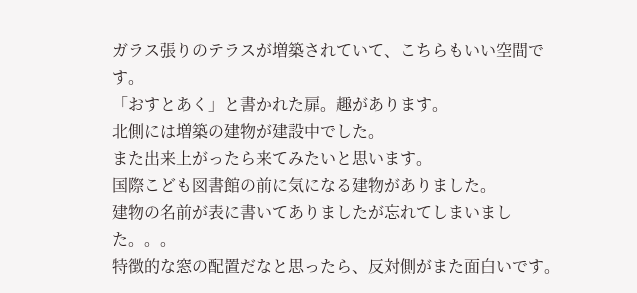ガラス張りのテラスが増築されていて、こちらもいい空間です。
「おすとあく」と書かれた扉。趣があります。
北側には増築の建物が建設中でした。
また出来上がったら来てみたいと思います。
国際こども図書館の前に気になる建物がありました。
建物の名前が表に書いてありましたが忘れてしまいました。。。
特徴的な窓の配置だなと思ったら、反対側がまた面白いです。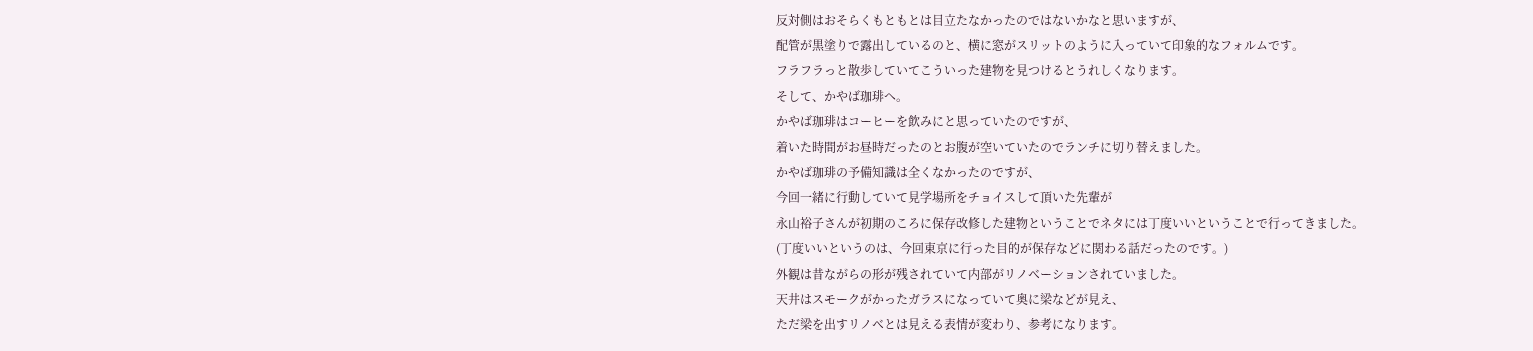反対側はおそらくもともとは目立たなかったのではないかなと思いますが、
配管が黒塗りで露出しているのと、横に窓がスリットのように入っていて印象的なフォルムです。
フラフラっと散歩していてこういった建物を見つけるとうれしくなります。
そして、かやば珈琲へ。
かやば珈琲はコーヒーを飲みにと思っていたのですが、
着いた時間がお昼時だったのとお腹が空いていたのでランチに切り替えました。
かやば珈琲の予備知識は全くなかったのですが、
今回一緒に行動していて見学場所をチョイスして頂いた先輩が
永山裕子さんが初期のころに保存改修した建物ということでネタには丁度いいということで行ってきました。
(丁度いいというのは、今回東京に行った目的が保存などに関わる話だったのです。)
外観は昔ながらの形が残されていて内部がリノベーションされていました。
天井はスモークがかったガラスになっていて奥に梁などが見え、
ただ梁を出すリノベとは見える表情が変わり、参考になります。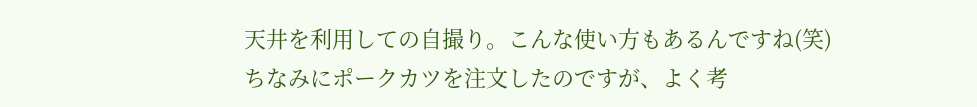天井を利用しての自撮り。こんな使い方もあるんですね(笑)
ちなみにポークカツを注文したのですが、よく考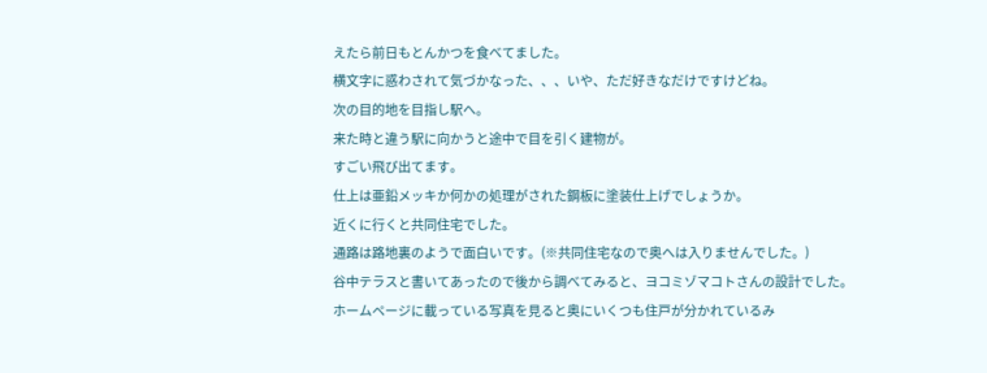えたら前日もとんかつを食べてました。
横文字に惑わされて気づかなった、、、いや、ただ好きなだけですけどね。
次の目的地を目指し駅へ。
来た時と違う駅に向かうと途中で目を引く建物が。
すごい飛び出てます。
仕上は亜鉛メッキか何かの処理がされた鋼板に塗装仕上げでしょうか。
近くに行くと共同住宅でした。
通路は路地裏のようで面白いです。(※共同住宅なので奥へは入りませんでした。)
谷中テラスと書いてあったので後から調べてみると、ヨコミゾマコトさんの設計でした。
ホームページに載っている写真を見ると奥にいくつも住戸が分かれているみ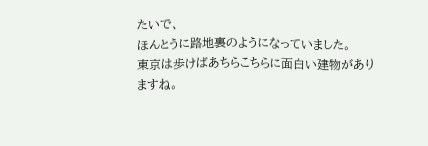たいで、
ほんとうに路地裏のようになっていました。
東京は歩けばあちらこちらに面白い建物がありますね。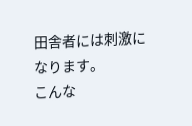田舎者には刺激になります。
こんな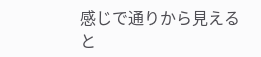感じで通りから見えると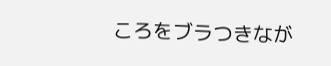ころをブラつきなが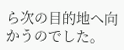ら次の目的地へ向かうのでした。